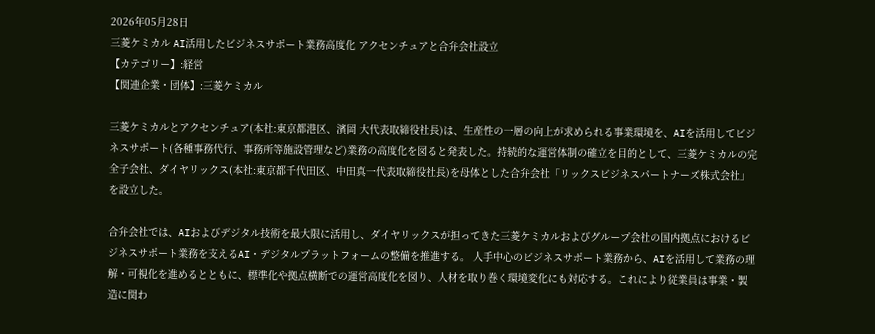2026年05月28日
三菱ケミカル AI活用したビジネスサポート業務高度化 アクセンチュアと合弁会社設立
【カテゴリー】:経営
【関連企業・団体】:三菱ケミカル

三菱ケミカルとアクセンチュア(本社:東京都港区、濱岡 大代表取締役社長)は、生産性の一層の向上が求められる事業環境を、AIを活用してビジネスサポート(各種事務代行、事務所等施設管理など)業務の高度化を図ると発表した。持続的な運営体制の確立を目的として、三菱ケミカルの完全子会社、ダイヤリックス(本社:東京都千代田区、中田真一代表取締役社長)を母体とした合弁会社「リックスビジネスパートナーズ株式会社」を設立した。

合弁会社では、AIおよびデジタル技術を最大限に活用し、ダイヤリックスが担ってきた三菱ケミカルおよびグループ会社の国内拠点におけるビジネスサポート業務を支えるAI・デジタルプラットフォームの整備を推進する。 人手中心のビジネスサポート業務から、AIを活用して業務の理解・可視化を進めるとともに、標準化や拠点横断での運営高度化を図り、人材を取り巻く環境変化にも対応する。これにより従業員は事業・製造に関わ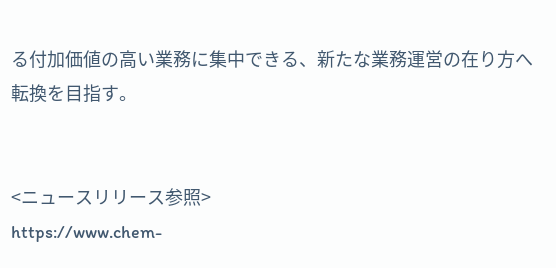る付加価値の高い業務に集中できる、新たな業務運営の在り方へ転換を目指す。


<ニュースリリース参照>
https://www.chem-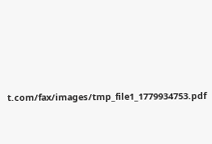t.com/fax/images/tmp_file1_1779934753.pdf